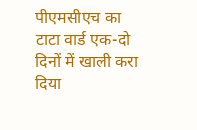पीएमसीएच का टाटा वार्ड एक-दो दिनों में खाली करा दिया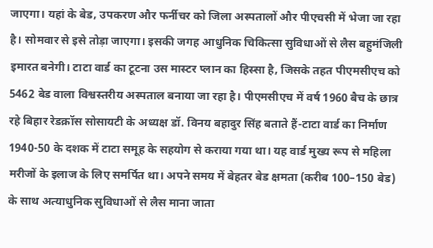जाएगा। यहां के बेड, उपकरण और फर्नीचर को जिला अस्पतालों और पीएचसी में भेजा जा रहा है। सोमवार से इसे तोड़ा जाएगा। इसकी जगह आधुनिक चिकित्सा सुविधाओं से लैस बहुमंजिली इमारत बनेगी। टाटा वार्ड का टूटना उस मास्टर प्लान का हिस्सा है, जिसके तहत पीएमसीएच को 5462 बेड वाला विश्वस्तरीय अस्पताल बनाया जा रहा है। पीएमसीएच में वर्ष 1960 बैच के छात्र रहे बिहार रेडक्रॉस सोसायटी के अध्यक्ष डॉ. विनय बहादुर सिंह बताते हैं-टाटा वार्ड का निर्माण 1940-50 के दशक में टाटा समूह के सहयोग से कराया गया था। यह वार्ड मुख्य रूप से महिला मरीजों के इलाज के लिए समर्पित था। अपने समय में बेहतर बेड क्षमता (करीब 100–150 बेड) के साथ अत्याधुनिक सुविधाओं से लैस माना जाता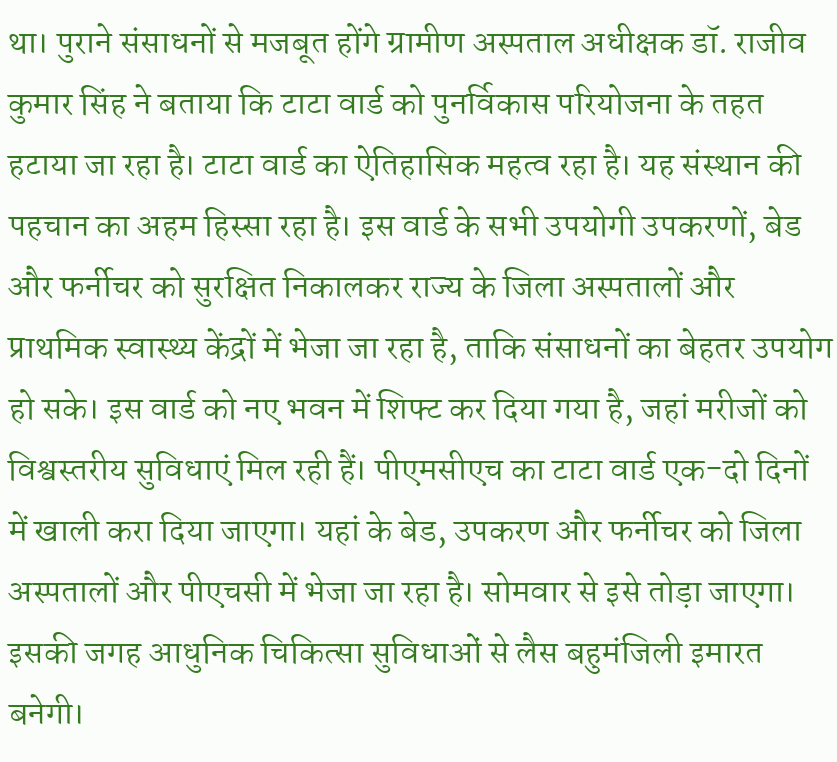था। पुराने संसाधनों से मजबूत होंगे ग्रामीण अस्पताल अधीक्षक डॉ. राजीव कुमार सिंह ने बताया कि टाटा वार्ड को पुनर्विकास परियोजना के तहत हटाया जा रहा है। टाटा वार्ड का ऐतिहासिक महत्व रहा है। यह संस्थान की पहचान का अहम हिस्सा रहा है। इस वार्ड के सभी उपयोगी उपकरणों, बेड और फर्नीचर को सुरक्षित निकालकर राज्य के जिला अस्पतालों और प्राथमिक स्वास्थ्य केंद्रों में भेजा जा रहा है, ताकि संसाधनों का बेहतर उपयोग हो सके। इस वार्ड को नए भवन में शिफ्ट कर दिया गया है, जहां मरीजों को विश्वस्तरीय सुविधाएं मिल रही हैं। पीएमसीएच का टाटा वार्ड एक-दो दिनों में खाली करा दिया जाएगा। यहां के बेड, उपकरण और फर्नीचर को जिला अस्पतालों और पीएचसी में भेजा जा रहा है। सोमवार से इसे तोड़ा जाएगा। इसकी जगह आधुनिक चिकित्सा सुविधाओं से लैस बहुमंजिली इमारत बनेगी।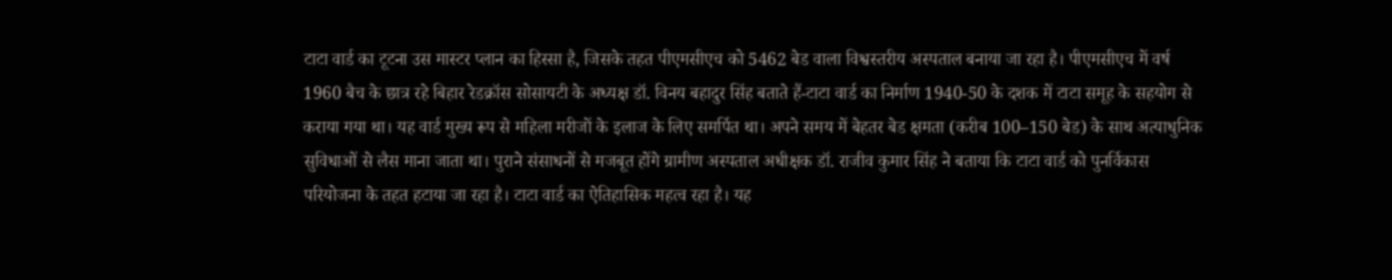टाटा वार्ड का टूटना उस मास्टर प्लान का हिस्सा है, जिसके तहत पीएमसीएच को 5462 बेड वाला विश्वस्तरीय अस्पताल बनाया जा रहा है। पीएमसीएच में वर्ष 1960 बैच के छात्र रहे बिहार रेडक्रॉस सोसायटी के अध्यक्ष डॉ. विनय बहादुर सिंह बताते हैं-टाटा वार्ड का निर्माण 1940-50 के दशक में टाटा समूह के सहयोग से कराया गया था। यह वार्ड मुख्य रूप से महिला मरीजों के इलाज के लिए समर्पित था। अपने समय में बेहतर बेड क्षमता (करीब 100–150 बेड) के साथ अत्याधुनिक सुविधाओं से लैस माना जाता था। पुराने संसाधनों से मजबूत होंगे ग्रामीण अस्पताल अधीक्षक डॉ. राजीव कुमार सिंह ने बताया कि टाटा वार्ड को पुनर्विकास परियोजना के तहत हटाया जा रहा है। टाटा वार्ड का ऐतिहासिक महत्व रहा है। यह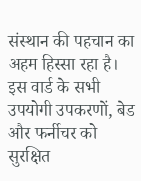संस्थान की पहचान का अहम हिस्सा रहा है। इस वार्ड के सभी उपयोगी उपकरणों, बेड और फर्नीचर को सुरक्षित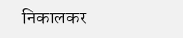निकालकर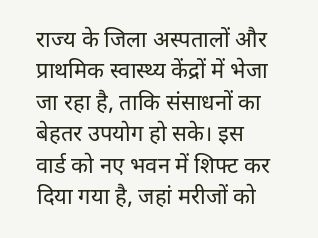राज्य के जिला अस्पतालों और प्राथमिक स्वास्थ्य केंद्रों में भेजा जा रहा है, ताकि संसाधनों का बेहतर उपयोग हो सके। इस वार्ड को नए भवन में शिफ्ट कर दिया गया है, जहां मरीजों को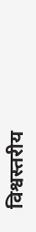विश्वस्तरीय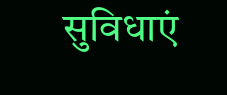सुविधाएं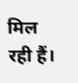मिल रही हैं।